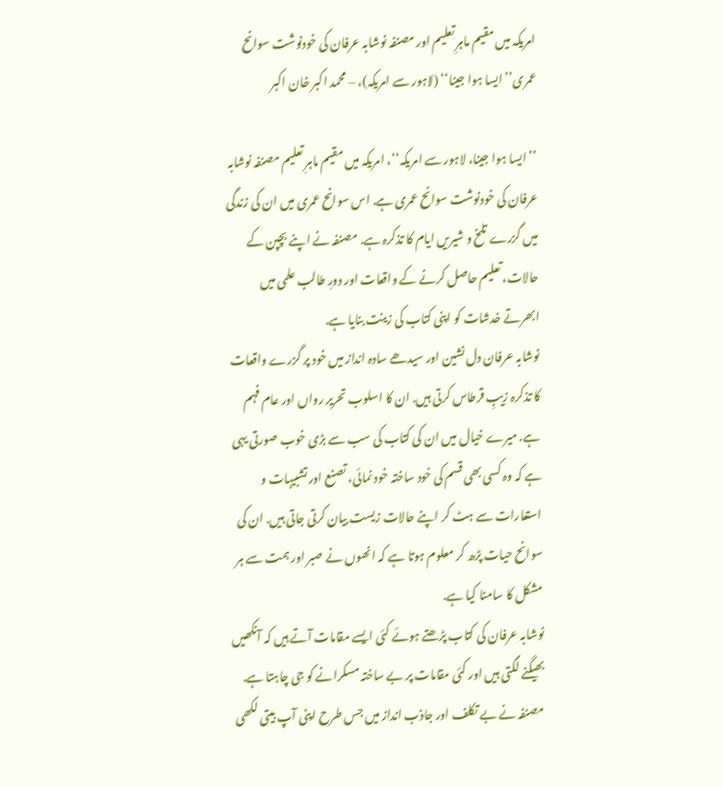امریکہ میں مقیم ماہرِ تعلیم اور مصنفہ نوشابہ عرفان کی خودنوشت سوانح عمری’’ایسا ہوا جینا‘‘ (لاہور سے امریکہ)، – محمد اکبر خان اکبر

’’ایسا ہوا جینا، لاہور سے امریکہ‘‘، امریکہ میں مقیم ماہرِ تعلیم مصنفہ نوشابہ عرفان کی خودنوشت سوانح عمری ہے. اس سوانح عمری میں ان کی زندگی میں گزرے تلخ و شیریں ایام کا تذکرہ ہے. مصنفہ نے اپنے بچپن کے حالات، تعلیم حاصل کرنے کے واقعات اور دورِ طالب علمی میں ابھرتے خدشات کو اپنی کتاب کی زینت بنایا ہے.
نوشابہ عرفان دل نشین اور سیدھے سادہ انداز میں خود پر گزرے واقعات کا تذکرہ زیبِ قرطاس کرتی ہیں. ان کا اسلوب تحریر رواں اور عام فہم ہے. میرے خیال میں ان کی کتاب کی سب سے بڑی خوب صورتی یہی ہے کہ وہ کسی بھی قسم کی خود ساختہ خود نمائی، تصنع اور تشبیہات و استعارات سے ہٹ کر اپنے حالات زیست بیان کرتی جاتی ہیں. ان کی سوانح حیات پڑھ کر معلوم ہوتا ہے کہ انھوں نے صبر اور ہمت سے ہر مشکل کا سامنا کیا ہے.
نوشابہ عرفان کی کتاب پڑھتے ہوئے کئی ایسے مقامات آتے ہیں کہ آنکھیں بھیگنے لگتی ہیں اور کئی مقامات پر بے ساختہ مسکرانے کو جی چاہتا ہے.
مصنفہ نے بے تکلف اور جاذب انداز میں جس طرح اپنی آپ بیتی لکھی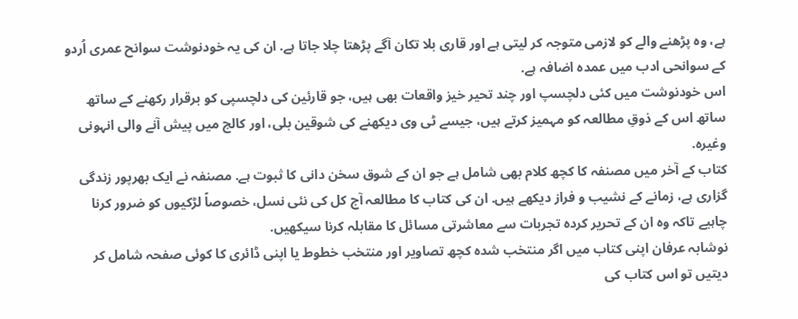ہے، وہ پڑھنے والے کو لازمی متوجہ کر لیتی ہے اور قاری بلا تکان آگے پڑھتا چلا جاتا ہے. ان کی یہ خودنوشت سوانح عمری اُردو کے سوانحی ادب میں عمدہ اضافہ ہے.
اس خودنوشت میں کئی دلچسپ اور چند تحیر خیز واقعات بھی ہیں، جو قارئین کی دلچسپی کو برقرار رکھنے کے ساتھ ساتھ اس کے ذوقِ مطالعہ کو مہمیز کرتے ہیں، جیسے ٹی وی دیکھنے کی شوقین بلی، اور کالج میں پیش آنے والی انہونی وغیرہ.
کتاب کے آخر میں مصنفہ کا کچھ کلام بھی شامل ہے جو ان کے شوق سخن دانی کا ثبوت ہے. مصنفہ نے ایک بھرپور زندگی گزاری ہے، زمانے کے نشیب و فراز دیکھے ہیں. ان کی کتاب کا مطالعہ آج کل کی نئی نسل، خصوصاً لڑکیوں کو ضرور کرنا چاہیے تاکہ وہ ان کے تحریر کردہ تجربات سے معاشرتی مسائل کا مقابلہ کرنا سیکھیں.
نوشابہ عرفان اپنی کتاب میں اگر منتخب شدہ کچھ تصاویر اور منتخب خطوط یا اپنی ڈائری کا کوئی صفحہ شامل کر دیتیں تو اس کتاب کی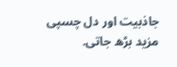جاذبیت اور دل چسپی مزید بڑھ جاتی.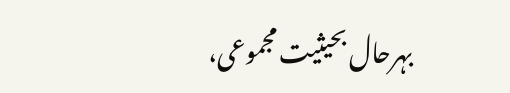بہرحال بحیثیت مجموعی،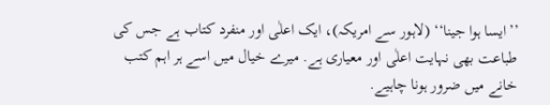’’ایسا ہوا جینا‘‘ (لاہور سے امریکہ)، ایک اعلٰی اور منفرد کتاب ہے جس کی طباعت بھی نہایت اعلٰی اور معیاری ہے. میرے خیال میں اسے ہر اہم کتب خانے میں ضرور ہونا چاہیے.